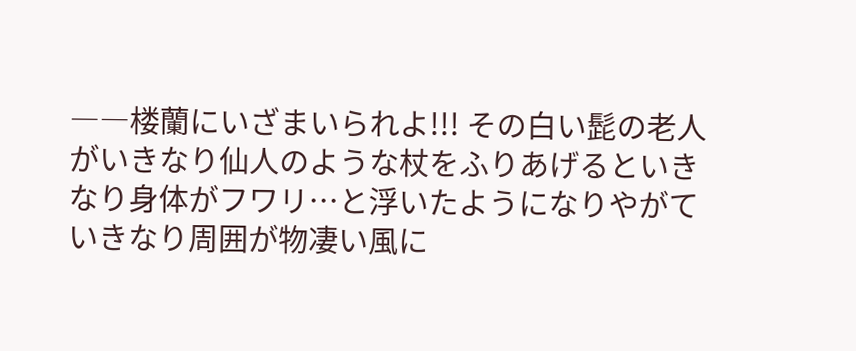――楼蘭にいざまいられよ!!! その白い髭の老人がいきなり仙人のような杖をふりあげるといきなり身体がフワリ…と浮いたようになりやがていきなり周囲が物凄い風に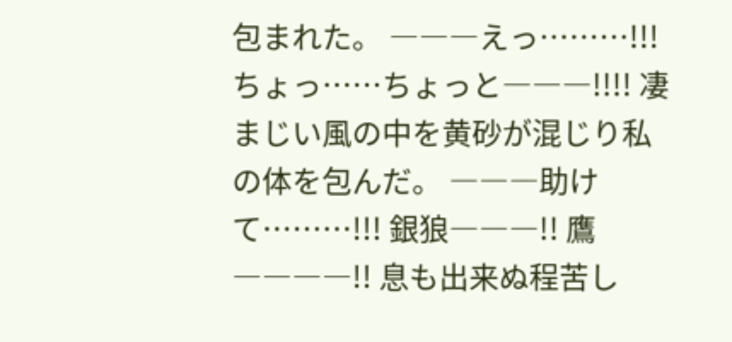包まれた。 ―――えっ………!!! ちょっ……ちょっと―――!!!! 凄まじい風の中を黄砂が混じり私の体を包んだ。 ―――助けて………!!! 銀狼―――!! 鷹――――!! 息も出来ぬ程苦し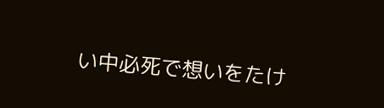い中必死で想いをたけ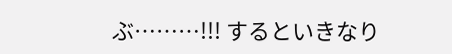ぶ………!!! するといきなり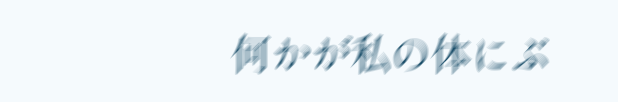何かが私の体にぶ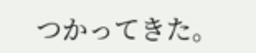つかってきた。